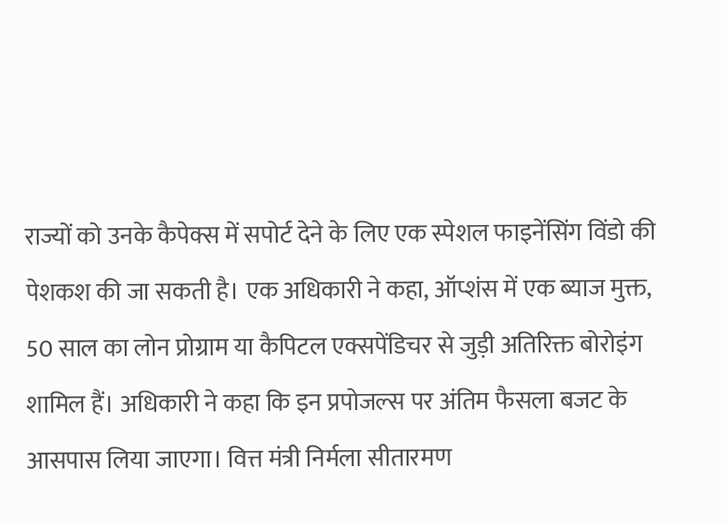राज्यों को उनके कैपेक्स में सपोर्ट देने के लिए एक स्पेशल फाइनेंसिंग विंडो की पेशकश की जा सकती है। एक अधिकारी ने कहा, ऑप्शंस में एक ब्याज मुक्त, 50 साल का लोन प्रोग्राम या कैपिटल एक्सपेंडिचर से जुड़ी अतिरिक्त बोरोइंग शामिल हैं। अधिकारी ने कहा कि इन प्रपोजल्स पर अंतिम फैसला बजट के आसपास लिया जाएगा। वित्त मंत्री निर्मला सीतारमण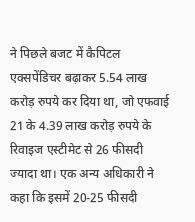ने पिछले बजट में कैपिटल एक्सपेंडिचर बढ़ाकर 5.54 लाख करोड़ रुपये कर दिया था, जो एफवाई 21 के 4.39 लाख करोड़ रुपये के रिवाइज एस्टीमेट से 26 फीसदी ज्यादा था। एक अन्य अधिकारी ने कहा कि इसमें 20-25 फीसदी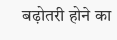बढ़ोतरी होने का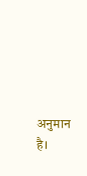अनुमान है।